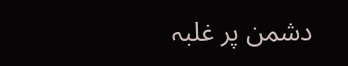دشمن پر غلبہ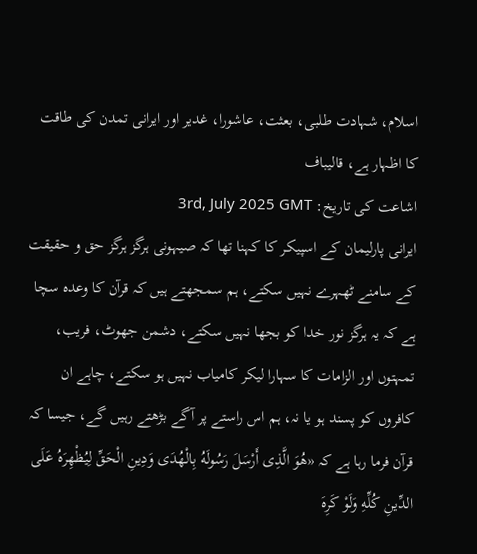اسلام، شہادت طلبی، بعثت، عاشورا، غدیر اور ایرانی تمدن کی طاقت کا اظہار ہے، قالیباف
اشاعت کی تاریخ: 3rd, July 2025 GMT
ایرانی پارلیمان کے اسپیکر کا کہنا تھا کہ صیہونی ہرگز ہرگز حق و حقیقت کے سامنے ٹھہرے نہیں سکتے، ہم سمجھتے ہیں کہ قرآن کا وعدہ سچا ہے کہ یہ ہرگز نور خدا کو بجھا نہیں سکتے، دشمن جھوٹ، فریب، تمہتوں اور الزامات کا سہارا لیکر کامیاب نہیں ہو سکتے، چاہے ان کافروں کو پسند ہو یا نہ، ہم اس راستے پر آگے بڑھتے رہیں گے، جیسا کہ قرآن فرما رہا ہے کہ «هُوَ الَّذِی أَرْسَلَ رَسُولَهُ بِالْهُدَی وَدِینِ الْحَقِّ لِیُظْهِرَهُ عَلَی الدِّینِ کُلِّهِ وَلَوْ کَرِهَ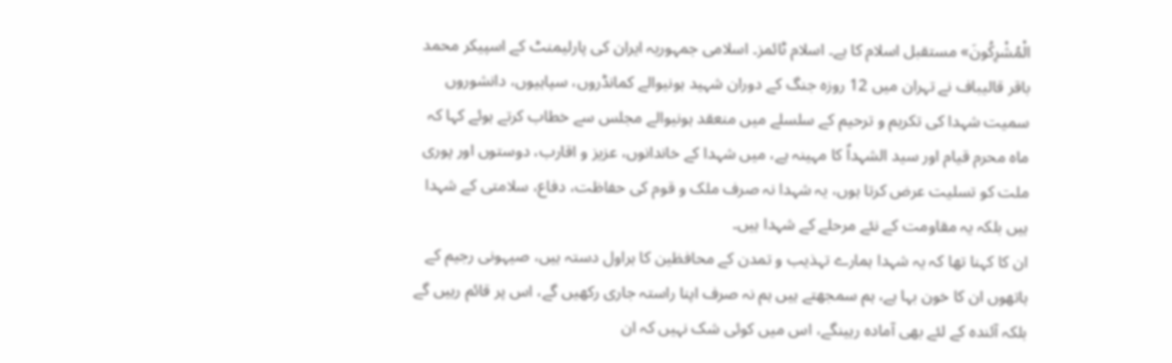الْمُشْرِکُونَ» مستقبل اسلام کا ہے۔ اسلام ٹائمز۔ اسلامی جمہوریہ ایران کی پارلیمنٹ کے اسپیکر محمد باقر قالیباف نے تہران میں 12 روزہ جنگ کے دوران شہید ہونیوالے کمانڈروں، سپاہیوں، دانشوروں سمیت شہدا کی تکریم و ترحیم کے سلسلے میں منعقد ہونیوالے مجلس سے خطاب کرتے ہوئے کہا کہ ماہ محرم قیام اور سید الشہداؑ کا مہینہ ہے، میں شہدا کے خاندانوں، عزیز و اقارب، دوستوں اور پوری ملت کو تسلیت عرض کرتا ہوں، یہ شہدا نہ صرف ملک و قوم کی حفاظت، دفاع، سلامتی کے شہدا ہیں بلکہ یہ مقاومت کے نئے مرحلے کے شہدا ہیں۔
ان کا کہنا تھا کہ یہ شہدا ہمارے تہذیب و تمدن کے محافظین کا ہراول دستہ ہیں، صیہونی رجیم کے ہاتھوں ان کا خون بہا ہے، ہم سمجھتے ہیں ہم نہ صرف اپنا راستہ جاری رکھیں گے، اس پر قائم رہیں گے بلکہ آئندہ کے لئے بھی آمادہ رہینگے، اس میں کوئی شک نہیں کہ ان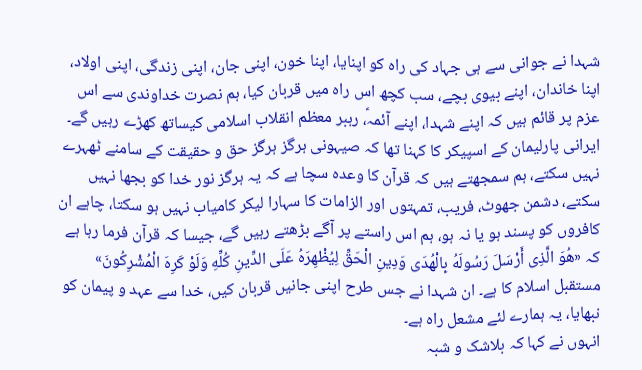شہدا نے جوانی سے ہی جہاد کی راہ کو اپنایا، اپنا خون، اپنی جان، اپنی زندگی، اپنی اولاد، اپنا خاندان، اپنے بیوی بچے، سب کچھ اس راہ میں قربان کیا، ہم نصرت خداوندی سے اس عزم پر قائم ہیں کہ اپنے شہدا، اپنے آئمہؑ، رہبر معظم انقلاب اسلامی کیساتھ کھڑے رہیں گے۔
ایرانی پارلیمان کے اسپیکر کا کہنا تھا کہ صیہونی ہرگز ہرگز حق و حقیقت کے سامنے ٹھہرے نہیں سکتے، ہم سمجھتے ہیں کہ قرآن کا وعدہ سچا ہے کہ یہ ہرگز نور خدا کو بجھا نہیں سکتے، دشمن جھوٹ، فریب، تمہتوں اور الزامات کا سہارا لیکر کامیاب نہیں ہو سکتا، چاہے ان کافروں کو پسند ہو یا نہ ہو، ہم اس راستے پر آگے بڑھتے رہیں گے، جیسا کہ قرآن فرما رہا ہے کہ «هُوَ الَّذِی أَرْسَلَ رَسُولَهُ بِالْهُدَی وَدِینِ الْحَقِّ لِیُظْهِرَهُ عَلَی الدِّینِ کُلِّهِ وَلَوْ کَرِهَ الْمُشْرِکُونَ» مستقبل اسلام کا ہے۔ ان شہدا نے جس طرح اپنی جانیں قربان کیں، خدا سے عہد و پیمان کو نبھایا، یہ ہمارے لئے مشعل راہ ہے۔
انہوں نے کہا کہ بلاشک و شبہ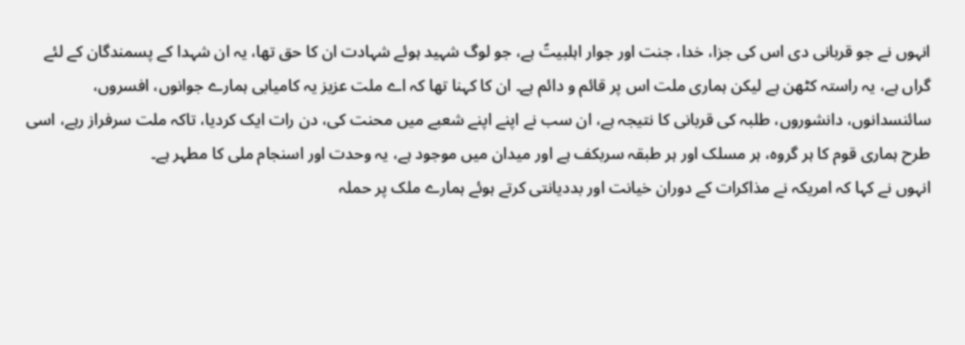انہوں نے جو قربانی دی اس کی جزا، خدا، جنت اور جوار اہلبیتؑ ہے، جو لوگ شہید ہوئے شہادت ان کا حق تھا، یہ ان شہدا کے پسمندگان کے لئے گراں ہے، یہ راستہ کٹھن ہے لیکن ہماری ملت اس پر قائم و دائم ہے۔ ان کا کہنا تھا کہ اے ملت عزیز یہ کامیابی ہمارے جوانوں، افسروں، سائنسدانوں، دانشوروں، طلبہ کی قربانی کا نتیجہ ہے، ان سب نے اپنے اپنے شعبے میں محنت کی، دن رات ایک کردیا، تاکہ ملت سرفراز رہے، اسی طرح ہماری قوم کا ہر گروہ، ہر مسلک اور ہر طبقہ سربکف ہے اور میدان میں موجود ہے، یہ وحدت اور اسنجام ملی کا مطہر ہے۔
انہوں نے کہا کہ امریکہ نے مذاکرات کے دوران خیانت اور بددیانتی کرتے ہوئے ہمارے ملک پر حملہ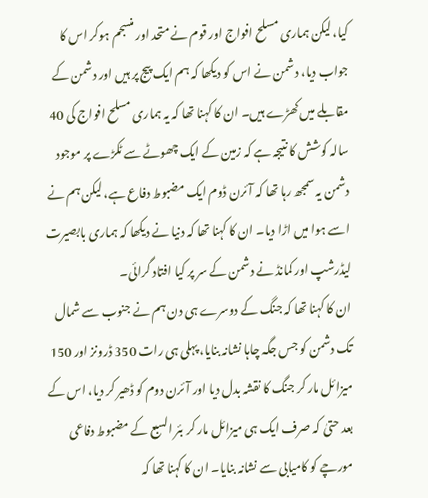کیا، لیکن ہماری مسلح افواج اور قوم نے متحد اور منسجم ہوکر اس کا جواب دیا، دشمن نے اس کو دیکھا کہ ہم ایک پیج پر ہیں اور دشمن کے مقابلے میں کھڑے ہیں۔ ان کا کہنا تھا کہ یہ ہماری مسلح افواج کی 40 سالہ کوشش کا نتیجہ ہے کہ زمین کے ایک چھوٹے سے ٹکڑے پر موجود دشمن یہ سمجھ رہا تھا کہ آئرن ڈوم ایک مضبوط دفاع ہے، لیکن ہم نے اسے ہوا میں اڑا دیا۔ ان کا کہنا تھا کہ دنیا نے دیکھا کہ ہماری بابصیرت لیڈرشپ اور کمانڈ نے دشمن کے سر پر کیا افتاد گرائی۔
ان کا کہنا تھا کہ جنگ کے دوسرے ہی دن ہم نے جنوب سے شمال تک دشمن کو جس جگہ چاہا نشانہ بنایا، پہلی ہی رات 350 ڈرونز اور 150 میزائل مار کر جنگ کا نقشہ بدل دیا اور آئرن دوم کو ڈھیر کر دیا، اس کے بعد حتیٰ کہ صرف ایک ہی میزائل مار کر بئر السبع کے مضبوط دفاعی مورچے کو کامیابی سے نشانہ بنایا۔ ان کا کہنا تھا کہ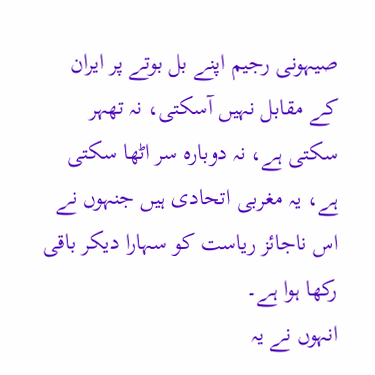صیہونی رجیم اپنے بل بوتے پر ایران کے مقابل نہیں آسکتی، نہ تھہر سکتی ہے، نہ دوبارہ سر اٹھا سکتی ہے، یہ مغربی اتحادی ہیں جنہوں نے اس ناجائز ریاست کو سہارا دیکر باقی رکھا ہوا ہے۔
انہوں نے یہ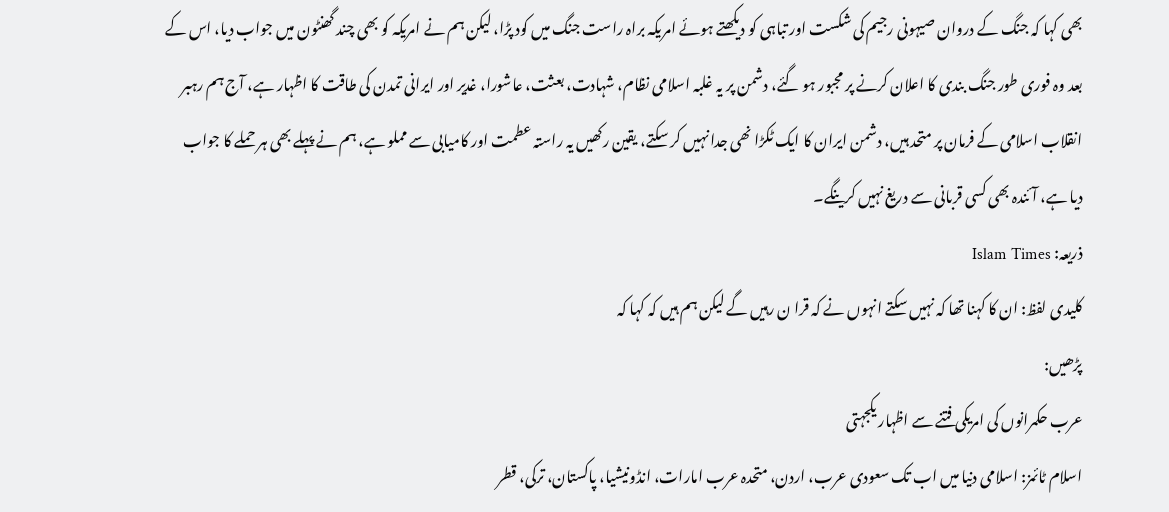بھی کہا کہ جنگ کے دروان صیہونی رجیم کی شکست اور تباہی کو دیکھتے ہوئے امریکہ براہ راست جنگ میں کود پڑا، لیکن ہم نے امریکہ کو بھی چند گھنٹون میں جواب دیا، اس کے بعد وہ فوری طور جنگ بندی کا اعلان کرنے پر مجبور ہو گئے، دشمن پر یہ غلبہ اسلامی نظام، شہادت، بعثت، عاشورا، غدیر اور ایرانی تمدن کی طاقت کا اظہار ہے، آج ہم رہبر انقلاب اسلامی کے فرمان پر متحد ہیں، دشمن ایران کا ایک ٹکڑا نھی جدا نہیں کر سکتے، یقین رکھیں یہ راستہ عطمت اور کامیابی سے مملو ہے، ہم نے پہلے بھی ہر حملے کا جواب دیا ہے، آئندہ بھی کسی قربانی سے دریغ نہیں کرینگے۔
ذریعہ: Islam Times
کلیدی لفظ: ان کا کہنا تھا کہ نہیں سکتے انہوں نے کہ قرا ن رہیں گے لیکن ہم ہیں کہ کہا کہ
پڑھیں:
عرب حکمرانوں کی امریکی فتنے سے اظہار یکجہتی
اسلام ٹائمز: اسلامی دنیا میں اب تک سعودی عرب، اردن، متحدہ عرب امارات، انڈونیشیا، پاکستان، ترکی، قطر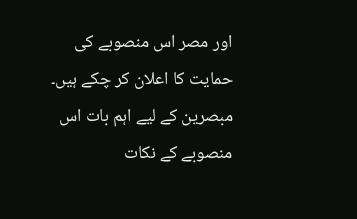اور مصر اس منصوبے کی حمایت کا اعلان کر چکے ہیں۔ مبصرین کے لیے اہم بات اس منصوبے کے نکات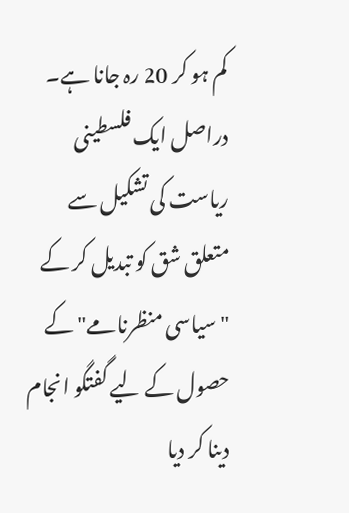کم ہو کر 20 رہ جانا ہے۔ دراصل ایک فلسطینی ریاست کی تشکیل سے متعلق شق کو تبدیل کر کے "سیاسی منظرنامے" کے حصول کے لیے گفتگو انجام دینا کر دیا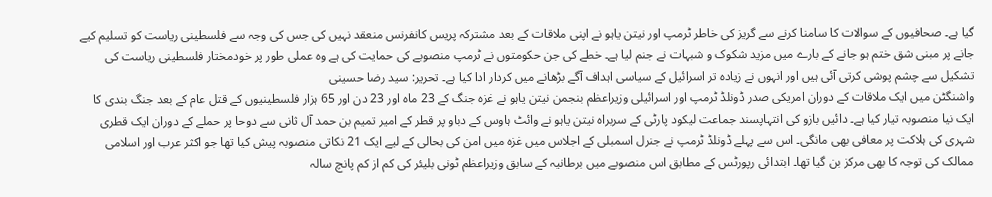گیا ہے۔ صحافیوں کے سوالات کا سامنا کرنے سے گریز کی خاطر ٹرمپ اور نیتن یاہو نے اپنی ملاقات کے بعد مشترکہ پریس کانفرنس منعقد نہیں کی جس کی وجہ سے فلسطینی ریاست کو تسلیم کیے جانے پر مبنی شق ختم ہو جانے کے بارے میں مزید شکوک و شبہات نے جنم لیا ہے۔ خطے کی جن حکومتوں نے ٹرمپ منصوبے کی حمایت کی ہے وہ عملی طور پر خودمختار فلسطینی ریاست کی تشکیل سے چشم پوشی کرتی آئی ہیں اور انہوں نے زیادہ تر اسرائیل کے سیاسی اہداف آگے بڑھانے میں کردار ادا کیا ہے۔ تحریر: سید رضا حسینی
واشنگٹن میں ایک ملاقات کے دوران امریکی صدر ڈونلڈ ٹرمپ اور اسرائیلی وزیراعظم بنجمن نیتن یاہو نے غزہ جنگ کے 23 ماہ اور 23 دن اور 65 ہزار فلسطینیوں کے قتل عام کے بعد جنگ بندی کا ایک نیا منصوبہ تیار کیا ہے۔ دائیں بازو کی انتہاپسند جماعت لیکود پارٹی کے سربراہ نیتن یاہو نے وائٹ ہاوس کے دباو پر قطر کے امیر تمیم بن حمد آل ثانی سے دوحا پر حملے کے دوران ایک قطری شہری کی ہلاکت پر معافی بھی مانگی۔ اس سے پہلے ڈونلڈ ٹرمپ نے جنرل اسمبلی کے اجلاس میں غزہ میں امن کی بحالی کے لیے ایک 21 نکاتی منصوبہ پیش کیا تھا جو اکثر عرب اور اسلامی ممالک کی توجہ کا بھی مرکز بن گیا تھا۔ ابتدائی رپورٹس کے مطابق اس منصوبے میں برطانیہ کے سابق وزیراعظم ٹونی بلیئر کی کم از کم پانچ سالہ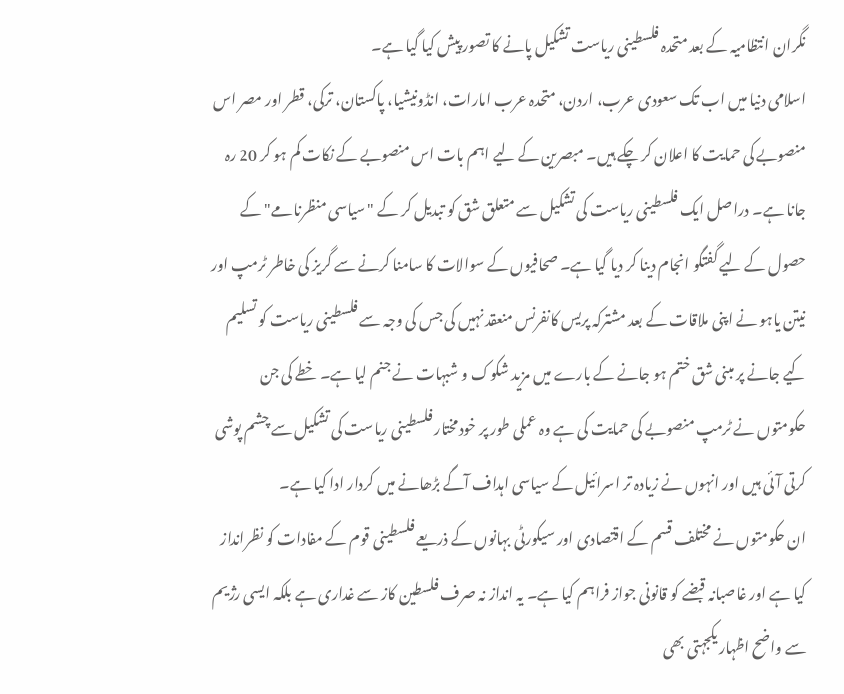نگران انتظامیہ کے بعد متحدہ فلسطینی ریاست تشکیل پانے کا تصور پیش کیا گیا ہے۔
اسلامی دنیا میں اب تک سعودی عرب، اردن، متحدہ عرب امارات، انڈونیشیا، پاکستان، ترکی، قطر اور مصر اس منصوبے کی حمایت کا اعلان کر چکے ہیں۔ مبصرین کے لیے اہم بات اس منصوبے کے نکات کم ہو کر 20 رہ جانا ہے۔ دراصل ایک فلسطینی ریاست کی تشکیل سے متعلق شق کو تبدیل کر کے "سیاسی منظرنامے" کے حصول کے لیے گفتگو انجام دینا کر دیا گیا ہے۔ صحافیوں کے سوالات کا سامنا کرنے سے گریز کی خاطر ٹرمپ اور نیتن یاہو نے اپنی ملاقات کے بعد مشترکہ پریس کانفرنس منعقد نہیں کی جس کی وجہ سے فلسطینی ریاست کو تسلیم کیے جانے پر مبنی شق ختم ہو جانے کے بارے میں مزید شکوک و شبہات نے جنم لیا ہے۔ خطے کی جن حکومتوں نے ٹرمپ منصوبے کی حمایت کی ہے وہ عملی طور پر خودمختار فلسطینی ریاست کی تشکیل سے چشم پوشی کرتی آئی ہیں اور انہوں نے زیادہ تر اسرائیل کے سیاسی اہداف آگے بڑھانے میں کردار ادا کیا ہے۔
ان حکومتوں نے مختلف قسم کے اقتصادی اور سیکورٹی بہانوں کے ذریعے فلسطینی قوم کے مفادات کو نظرانداز کیا ہے اور غاصبانہ قبضے کو قانونی جواز فراہم کیا ہے۔ یہ انداز نہ صرف فلسطین کاز سے غداری ہے بلکہ ایسی رژیم سے واضح اظہار یکجہتی بھی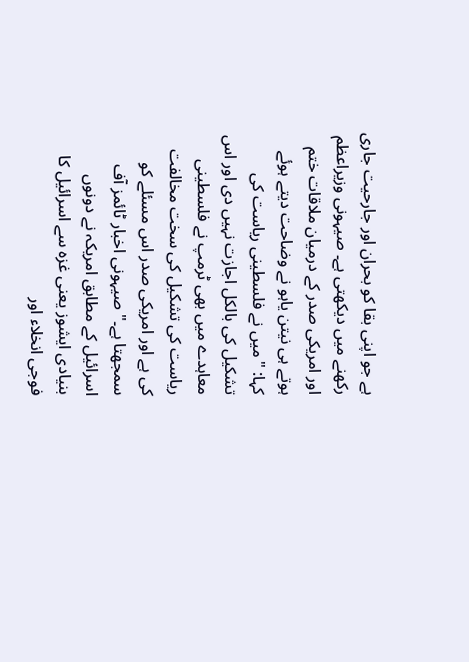ہے جو اپنی بقا کو بحران اور جارحیت جاری رکھنے میں دیکھتی ہے۔ صیہونی وزیراعظم اور امریکی صدر کے درمیان ملاقات ختم ہوتے ہی نیتن یاہو نے وضاحت دیتے ہوئے کہا: "میں نے فلسطینی ریاست کی تشکیل کی بالکل اجازت نہیں دی اور اس معاہدے میں بھی ٹرمپ نے فلسطینی ریاست کی تشکیل کی سخت مخالفت کی ہے اور امریکی صدر اس مسئلے کو سمجھتا ہے۔" صیہونی اخبار ٹائمز آف اسرائیل کے مطابق امریکہ نے دونوں بنیادی ایشوز یعنی غزہ سے اسرائیل کا فوجی انخلاء اور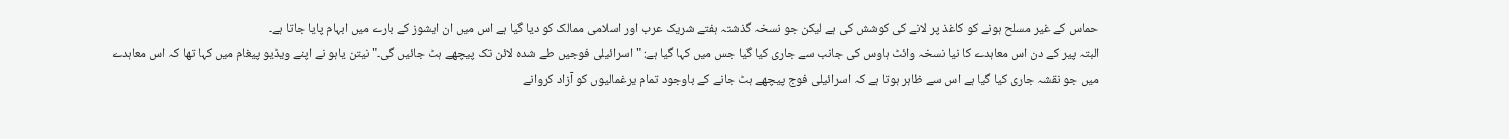حماس کے غیر مسلح ہونے کو کاغذ پر لانے کی کوشش کی ہے لیکن جو نسخہ گذشتہ ہفتے شریک عرب اور اسلامی ممالک کو دیا گیا ہے اس میں ان ایشوز کے بارے میں ابہام پایا جاتا ہے۔
البتہ پیر کے دن اس معاہدے کا نیا نسخہ وائٹ ہاوس کی جانب سے جاری کیا گیا جس میں کہا گیا ہے: "اسرائیلی فوجیں طے شدہ لائن تک پیچھے ہٹ جائیں گی۔" نیتن یاہو نے اپنے ویڈیو پیغام میں کہا تھا کہ اس معاہدے میں جو نقشہ جاری کیا گیا ہے اس سے ظاہر ہوتا ہے کہ اسرائیلی فوج پیچھے ہٹ جانے کے باوجود تمام یرغمالیوں کو آزاد کروانے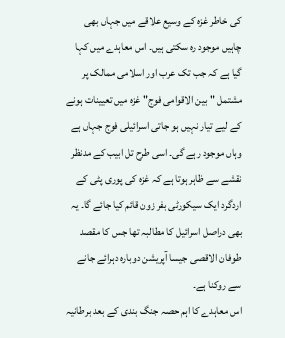کی خاطر غزہ کے وسیع علاقے میں جہاں بھی چاہیں موجود رہ سکتی ہیں۔ اس معاہدے میں کہا گیا ہے کہ جب تک عرب اور اسلامی ممالک پر مشتمل "بین الاقوامی فوج" غزہ میں تعیینات ہونے کے لیے تیار نہیں ہو جاتی اسرائیلی فوج جہاں ہے وہاں موجود رہے گی۔ اسی طرح تل ابیب کے مدنظر نقشے سے ظاہر ہوتا ہے کہ غزہ کی پوری پٹی کے اردگرد ایک سیکورٹی بفر زون قائم کیا جائے گا۔ یہ بھی دراصل اسرائیل کا مطالبہ تھا جس کا مقصد طوفان الاقصی جیسا آپریشن دوبارہ دہرائے جانے سے روکنا ہے۔
اس معاہدے کا اہم حصہ جنگ بندی کے بعد برطانیہ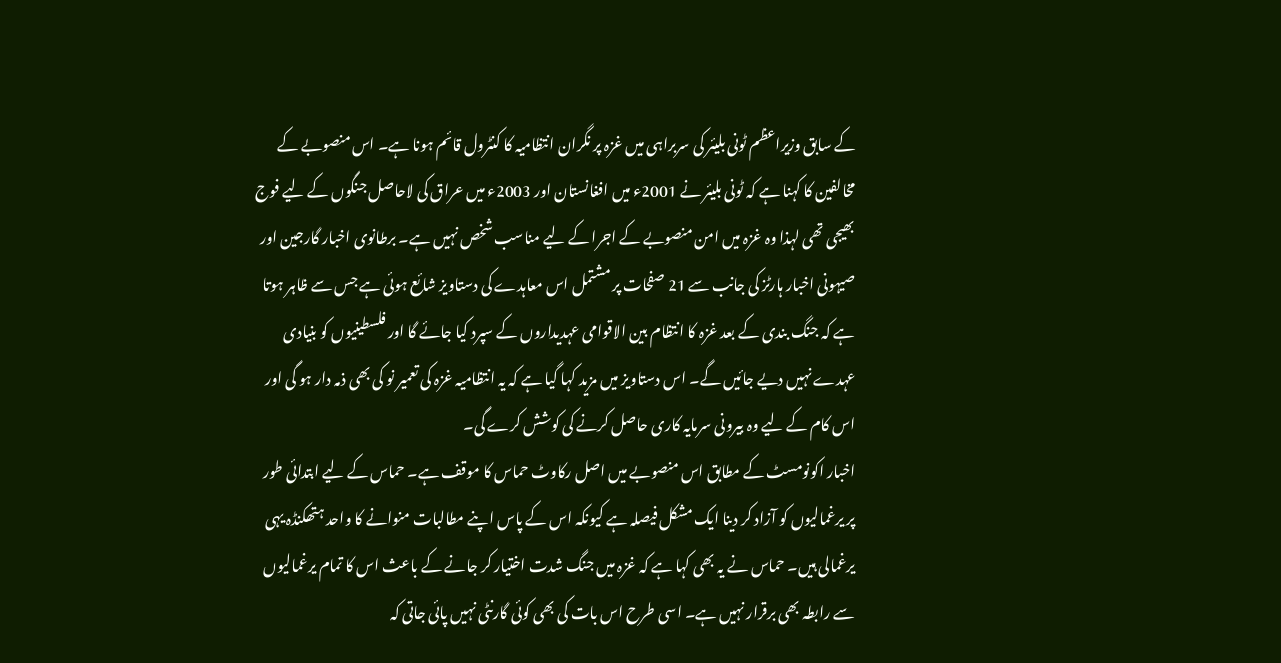کے سابق وزیراعظم ٹونی بلیئر کی سربراہی میں غزہ پر نگران انتظامیہ کا کنٹرول قائم ہونا ہے۔ اس منصوبے کے مخالفین کا کہنا ہے کہ ٹونی بلیئر نے 2001ء میں افغانستان اور 2003ء میں عراق کی لاحاصل جنگوں کے لیے فوج بھیجی تھی لہذا وہ غزہ میں امن منصوبے کے اجرا کے لیے مناسب شخص نہیں ہے۔ برطانوی اخبار گارجین اور صیہونی اخبار ہارٹز کی جانب سے 21 صفحات پر مشتمل اس معاہدے کی دستاویز شائع ہوئی ہے جس سے ظاہر ہوتا ہے کہ جنگ بندی کے بعد غزہ کا انتظام بین الاقوامی عہدیداروں کے سپرد کیا جائے گا اور فلسطینیوں کو بنیادی عہدے نہیں دیے جائیں گے۔ اس دستاویز میں مزید کہا گیا ہے کہ یہ انتظامیہ غزہ کی تعمیر نو کی بھی ذمہ دار ہو گی اور اس کام کے لیے وہ بیرونی سرمایہ کاری حاصل کرنے کی کوشش کرے گی۔
اخبار اکونومسٹ کے مطابق اس منصوبے میں اصل رکاوٹ حماس کا موقف ہے۔ حماس کے لیے ابتدائی طور پر یرغمالیوں کو آزاد کر دینا ایک مشکل فیصلہ ہے کیونکہ اس کے پاس اپنے مطالبات منوانے کا واحد ہتھکنڈہ یہی یرغمالی ہیں۔ حماس نے یہ بھی کہا ہے کہ غزہ میں جنگ شدت اختیار کر جانے کے باعث اس کا تمام یرغمالیوں سے رابطہ بھی برقرار نہیں ہے۔ اسی طرح اس بات کی بھی کوئی گارنٹی نہیں پائی جاتی کہ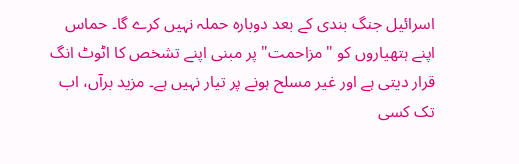اسرائیل جنگ بندی کے بعد دوبارہ حملہ نہیں کرے گا۔ حماس اپنے ہتھیاروں کو "مزاحمت" پر مبنی اپنے تشخص کا اٹوٹ انگ قرار دیتی ہے اور غیر مسلح ہونے پر تیار نہیں ہے۔ مزید برآں، اب تک کسی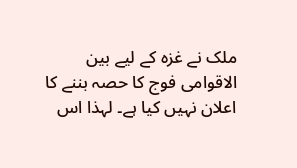ملک نے غزہ کے لیے بین الاقوامی فوج کا حصہ بننے کا اعلان نہیں کیا ہے۔ لہذا اس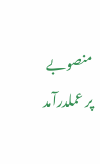منصوبے پر عملدرآمد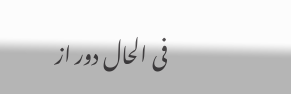فی الحال دور از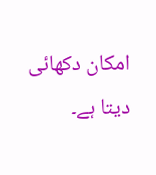امکان دکھائی دیتا ہے۔